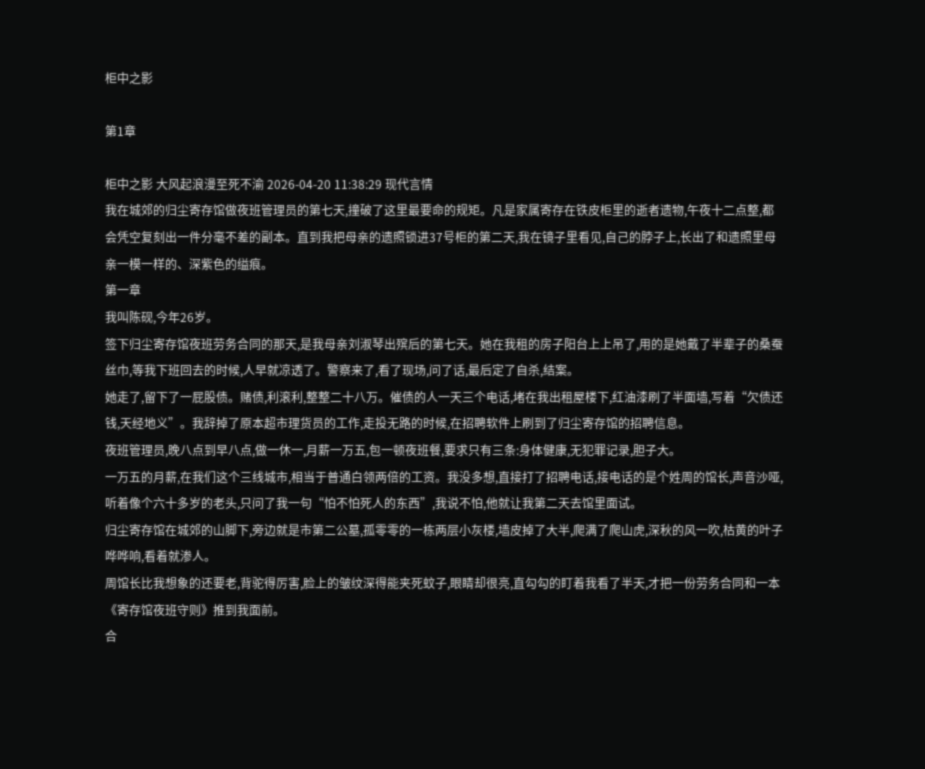柜中之影

第1章

柜中之影 大风起浪漫至死不渝 2026-04-20 11:38:29 现代言情
我在城郊的归尘寄存馆做夜班管理员的第七天,撞破了这里最要命的规矩。凡是家属寄存在铁皮柜里的逝者遗物,午夜十二点整,都会凭空复刻出一件分毫不差的副本。直到我把母亲的遗照锁进37号柜的第二天,我在镜子里看见,自己的脖子上,长出了和遗照里母亲一模一样的、深紫色的缢痕。
第一章
我叫陈砚,今年26岁。
签下归尘寄存馆夜班劳务合同的那天,是我母亲刘淑琴出殡后的第七天。她在我租的房子阳台上上吊了,用的是她戴了半辈子的桑蚕丝巾,等我下班回去的时候,人早就凉透了。警察来了,看了现场,问了话,最后定了自杀,结案。
她走了,留下了一屁股债。赌债,利滚利,整整二十八万。催债的人一天三个电话,堵在我出租屋楼下,红油漆刷了半面墙,写着“欠债还钱,天经地义”。我辞掉了原本超市理货员的工作,走投无路的时候,在招聘软件上刷到了归尘寄存馆的招聘信息。
夜班管理员,晚八点到早八点,做一休一,月薪一万五,包一顿夜班餐,要求只有三条:身体健康,无犯罪记录,胆子大。
一万五的月薪,在我们这个三线城市,相当于普通白领两倍的工资。我没多想,直接打了招聘电话,接电话的是个姓周的馆长,声音沙哑,听着像个六十多岁的老头,只问了我一句“怕不怕死人的东西”,我说不怕,他就让我第二天去馆里面试。
归尘寄存馆在城郊的山脚下,旁边就是市第二公墓,孤零零的一栋两层小灰楼,墙皮掉了大半,爬满了爬山虎,深秋的风一吹,枯黄的叶子哗哗响,看着就渗人。
周馆长比我想象的还要老,背驼得厉害,脸上的皱纹深得能夹死蚊子,眼睛却很亮,直勾勾的盯着我看了半天,才把一份劳务合同和一本《寄存馆夜班守则》推到我面前。
合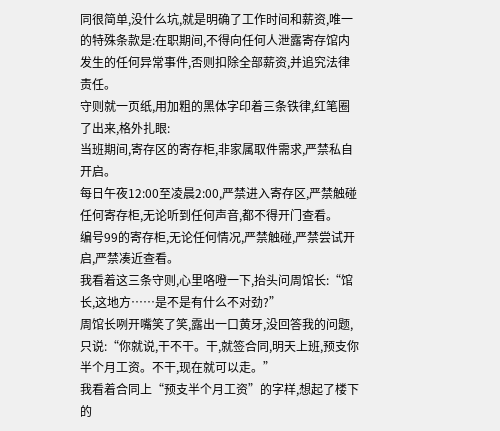同很简单,没什么坑,就是明确了工作时间和薪资,唯一的特殊条款是:在职期间,不得向任何人泄露寄存馆内发生的任何异常事件,否则扣除全部薪资,并追究法律责任。
守则就一页纸,用加粗的黑体字印着三条铁律,红笔圈了出来,格外扎眼:
当班期间,寄存区的寄存柜,非家属取件需求,严禁私自开启。
每日午夜12:00至凌晨2:00,严禁进入寄存区,严禁触碰任何寄存柜,无论听到任何声音,都不得开门查看。
编号99的寄存柜,无论任何情况,严禁触碰,严禁尝试开启,严禁凑近查看。
我看着这三条守则,心里咯噔一下,抬头问周馆长:“馆长,这地方……是不是有什么不对劲?”
周馆长咧开嘴笑了笑,露出一口黄牙,没回答我的问题,只说:“你就说,干不干。干,就签合同,明天上班,预支你半个月工资。不干,现在就可以走。”
我看着合同上“预支半个月工资”的字样,想起了楼下的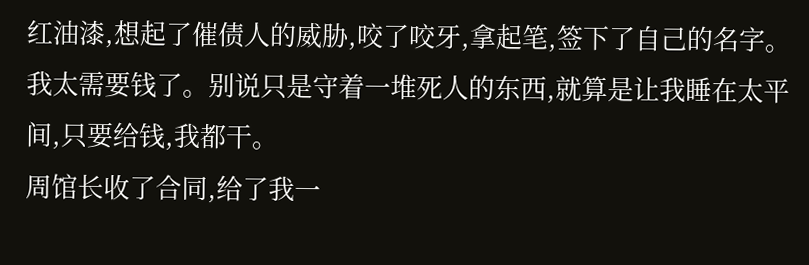红油漆,想起了催债人的威胁,咬了咬牙,拿起笔,签下了自己的名字。
我太需要钱了。别说只是守着一堆死人的东西,就算是让我睡在太平间,只要给钱,我都干。
周馆长收了合同,给了我一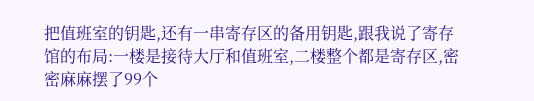把值班室的钥匙,还有一串寄存区的备用钥匙,跟我说了寄存馆的布局:一楼是接待大厅和值班室,二楼整个都是寄存区,密密麻麻摆了99个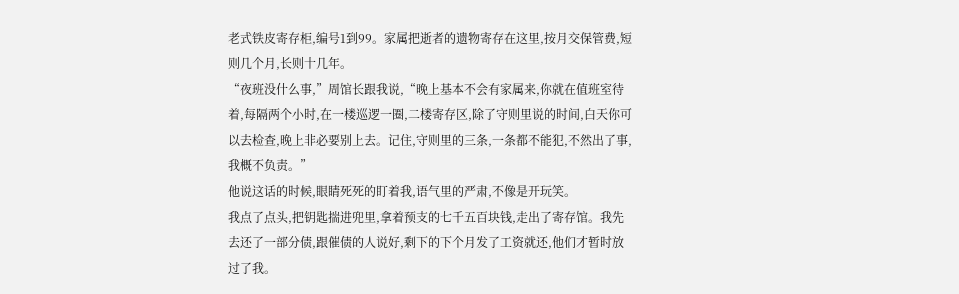老式铁皮寄存柜,编号1到99。家属把逝者的遗物寄存在这里,按月交保管费,短则几个月,长则十几年。
“夜班没什么事,”周馆长跟我说,“晚上基本不会有家属来,你就在值班室待着,每隔两个小时,在一楼巡逻一圈,二楼寄存区,除了守则里说的时间,白天你可以去检查,晚上非必要别上去。记住,守则里的三条,一条都不能犯,不然出了事,我概不负责。”
他说这话的时候,眼睛死死的盯着我,语气里的严肃,不像是开玩笑。
我点了点头,把钥匙揣进兜里,拿着预支的七千五百块钱,走出了寄存馆。我先去还了一部分债,跟催债的人说好,剩下的下个月发了工资就还,他们才暂时放过了我。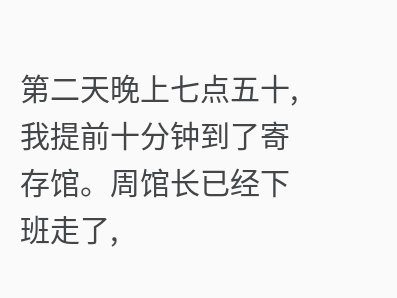第二天晚上七点五十,我提前十分钟到了寄存馆。周馆长已经下班走了,